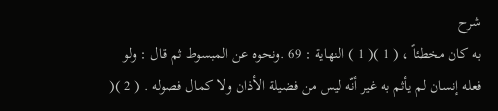شرح
به كان مخطئاً ، ( 1 )( 1 ) النهاية : 69 .ونحوه عن المبسوط ثم قال : ولو فعله إنسان لم يأثم به غير أنّه ليس من فضيلة الأذان ولا كمال فصوله . ( 2 )(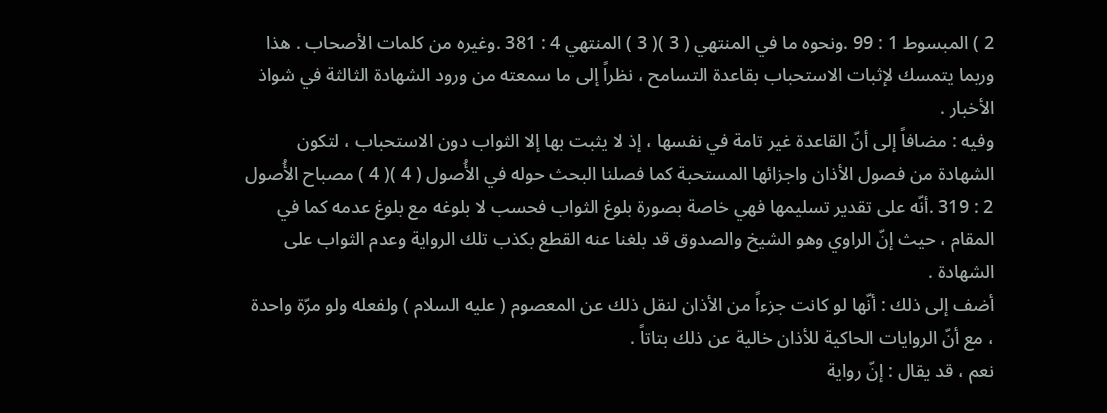2 ) المبسوط 1 : 99 .ونحوه ما في المنتهي ( 3 )( 3 ) المنتهي 4 : 381 .وغيره من كلمات الأصحاب . هذا وربما يتمسك لإثبات الاستحباب بقاعدة التسامح ، نظراً إلى ما سمعته من ورود الشهادة الثالثة في شواذ الأخبار .
وفيه : مضافاً إلى أنّ القاعدة غير تامة في نفسها ، إذ لا يثبت بها إلا الثواب دون الاستحباب ، لتكون الشهادة من فصول الأذان واجزائها المستحبة كما فصلنا البحث حوله في الأُصول ( 4 )( 4 ) مصباح الأُصول 2 : 319 .أنّه على تقدير تسليمها فهي خاصة بصورة بلوغ الثواب فحسب لا بلوغه مع بلوغ عدمه كما في المقام ، حيث إنّ الراوي وهو الشيخ والصدوق قد بلغنا عنه القطع بكذب تلك الرواية وعدم الثواب على الشهادة .
أضف إلى ذلك : أنّها لو كانت جزءاً من الأذان لنقل ذلك عن المعصوم ( عليه السلام ) ولفعله ولو مرّة واحدة ، مع أنّ الروايات الحاكية للأذان خالية عن ذلك بتاتاً .
نعم ، قد يقال : إنّ رواية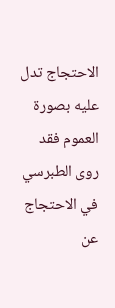الاحتجاج تدل عليه بصورة العموم فقد روى الطبرسي في الاحتجاج عن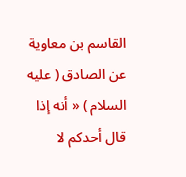القاسم بن معاوية عن الصادق ( عليه السلام ) « أنه إذا قال أحدكم لا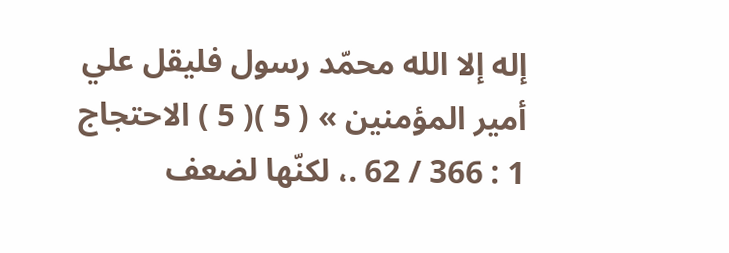إله إلا الله محمّد رسول فليقل علي أمير المؤمنين » ( 5 )( 5 ) الاحتجاج 1 : 366 / 62 .، لكنّها لضعف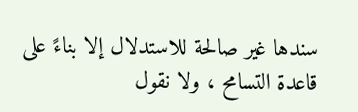سندها غير صالحة للاستدلال إلا بناءً على قاعدة التسامح ، ولا نقول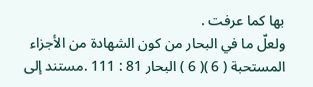بها كما عرفت .
ولعلّ ما في البحار من كون الشهادة من الأجزاء المستحبة ( 6 )( 6 ) البحار 81 : 111 .مستند إلى